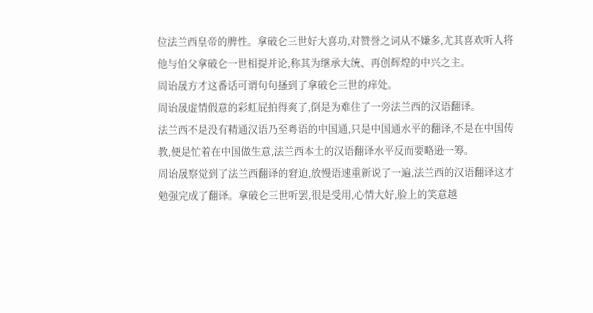位法兰西皇帝的脾性。拿破仑三世好大喜功,对赞誉之词从不嫌多,尤其喜欢听人将他与伯父拿破仑一世相提并论,称其为继承大统、再创辉煌的中兴之主。
周诒晟方才这番话可谓句句搔到了拿破仑三世的痒处。
周诒晟虚情假意的彩虹屁拍得爽了,倒是为难住了一旁法兰西的汉语翻译。
法兰西不是没有精通汉语乃至粤语的中国通,只是中国通水平的翻译,不是在中国传教,便是忙着在中国做生意,法兰西本土的汉语翻译水平反而要略逊一筹。
周诒晟察觉到了法兰西翻译的窘迫,放慢语速重新说了一遍,法兰西的汉语翻译这才勉强完成了翻译。拿破仑三世听罢,很是受用,心情大好,脸上的笑意越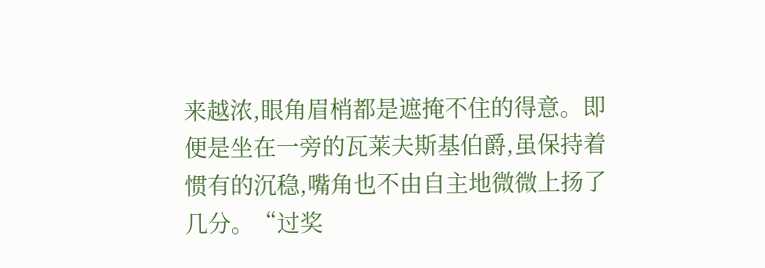来越浓,眼角眉梢都是遮掩不住的得意。即便是坐在一旁的瓦莱夫斯基伯爵,虽保持着惯有的沉稳,嘴角也不由自主地微微上扬了几分。“过奖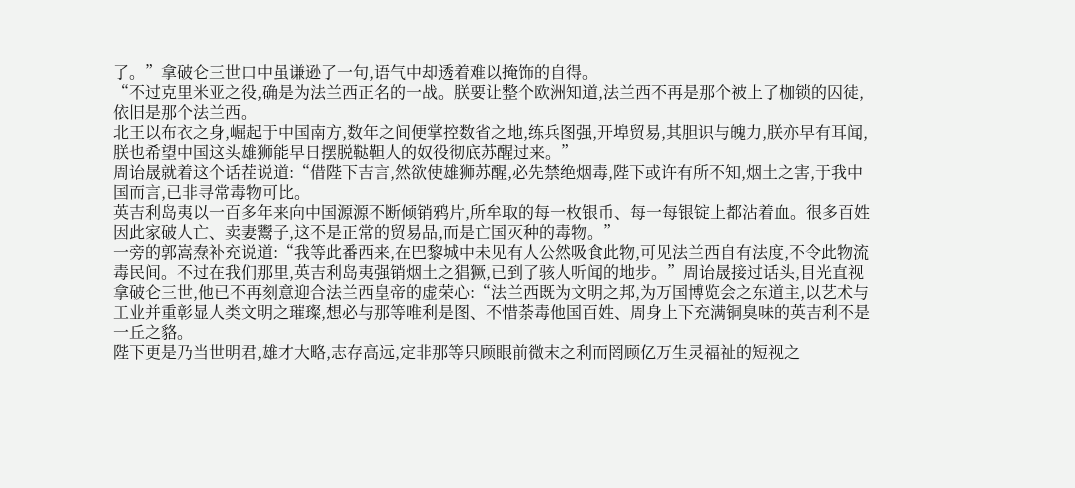了。”拿破仑三世口中虽谦逊了一句,语气中却透着难以掩饰的自得。
“不过克里米亚之役,确是为法兰西正名的一战。朕要让整个欧洲知道,法兰西不再是那个被上了枷锁的囚徒,依旧是那个法兰西。
北王以布衣之身,崛起于中国南方,数年之间便掌控数省之地,练兵图强,开埠贸易,其胆识与魄力,朕亦早有耳闻,朕也希望中国这头雄狮能早日摆脱鞑靼人的奴役彻底苏醒过来。”
周诒晟就着这个话茬说道:“借陛下吉言,然欲使雄狮苏醒,必先禁绝烟毒,陛下或许有所不知,烟土之害,于我中国而言,已非寻常毒物可比。
英吉利岛夷以一百多年来向中国源源不断倾销鸦片,所牟取的每一枚银币、每一每银锭上都沾着血。很多百姓因此家破人亡、卖妻鬻子,这不是正常的贸易品,而是亡国灭种的毒物。”
一旁的郭嵩焘补充说道:“我等此番西来,在巴黎城中未见有人公然吸食此物,可见法兰西自有法度,不令此物流毒民间。不过在我们那里,英吉利岛夷强销烟土之猖獗,已到了骇人听闻的地步。”周诒晟接过话头,目光直视拿破仑三世,他已不再刻意迎合法兰西皇帝的虚荣心:“法兰西既为文明之邦,为万国博览会之东道主,以艺术与工业并重彰显人类文明之璀璨,想必与那等唯利是图、不惜荼毒他国百姓、周身上下充满铜臭味的英吉利不是一丘之貉。
陛下更是乃当世明君,雄才大略,志存高远,定非那等只顾眼前微末之利而罔顾亿万生灵福祉的短视之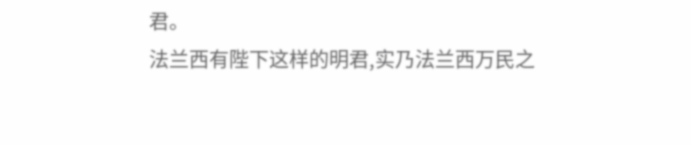君。
法兰西有陛下这样的明君,实乃法兰西万民之